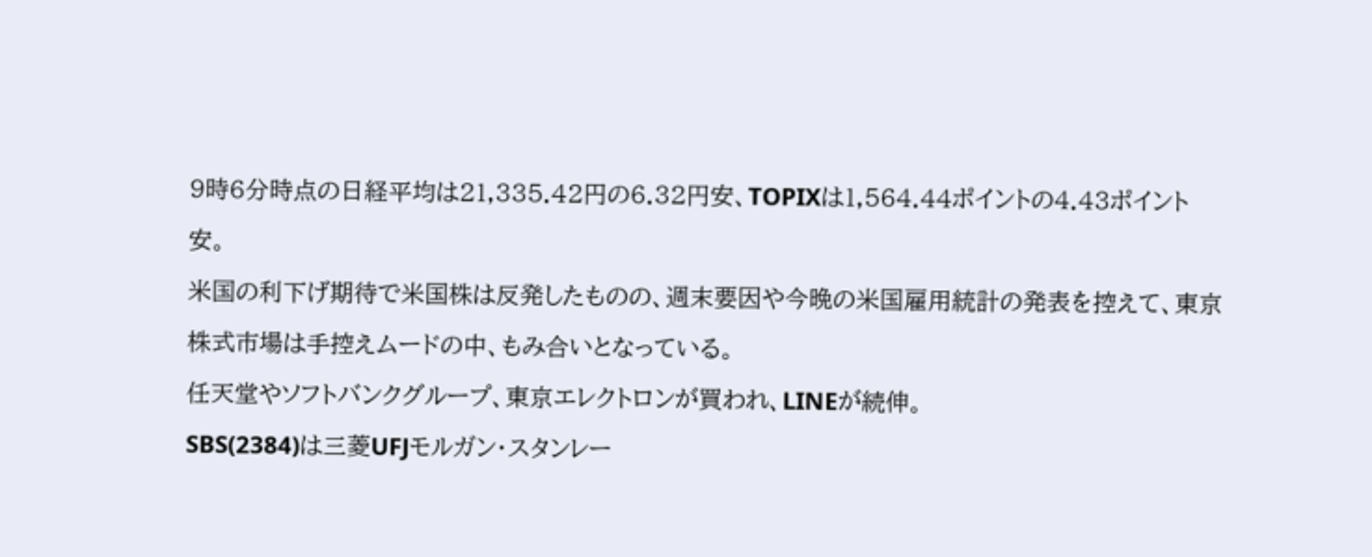9時6分時点の日経平均は21,335.42円の6.32円安、TOPIXは1,564.44ポイントの4.43ポイント安。
米国の利下げ期待で米国株は反発したものの、週末要因や今晩の米国雇用統計の発表を控えて、東京株式市場は手控えムードの中、もみ合いとなっている。
任天堂やソフトバンクグループ、東京エレクトロンが買われ、LINEが続伸。
SBS(2384)は三菱UFJモルガン・スタンレー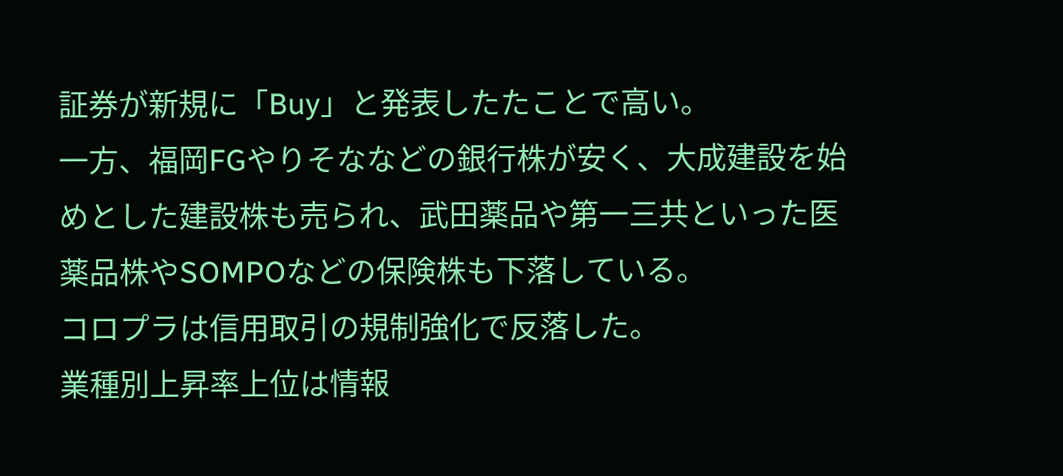証券が新規に「Buy」と発表したたことで高い。
一方、福岡FGやりそななどの銀行株が安く、大成建設を始めとした建設株も売られ、武田薬品や第一三共といった医薬品株やSOMPOなどの保険株も下落している。
コロプラは信用取引の規制強化で反落した。
業種別上昇率上位は情報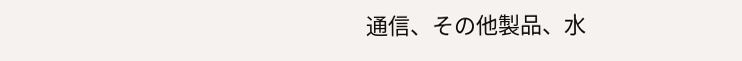通信、その他製品、水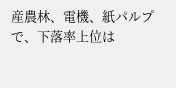産農林、電機、紙パルプで、下落率上位は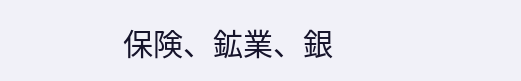保険、鉱業、銀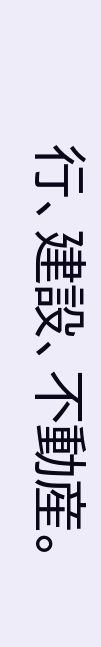行、建設、不動産。